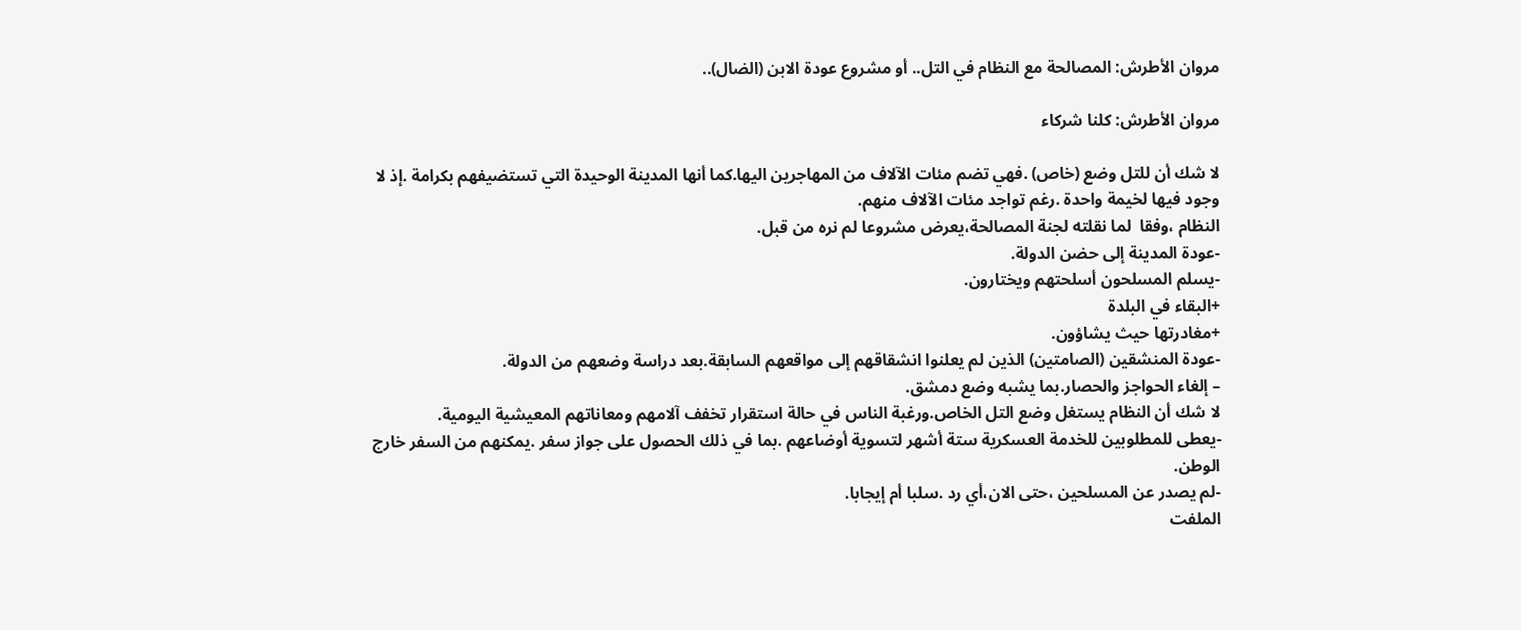مروان الأطرش: المصالحة مع النظام في التل.. أو مشروع عودة الابن (الضال)..

مروان الأطرش: كلنا شركاء

لا شك أن للتل وضع (خاص) .فهي تضم مئات الآلاف من المهاجرين اليها.كما أنها المدينة الوحيدة التي تستضيفهم بكرامة .إذ لا وجود فيها لخيمة واحدة .رغم تواجد مئات الآلاف منهم.
النظام ،وفقا  لما نقلته لجنة المصالحة،يعرض مشروعا لم نره من قبل.
-عودة المدينة إلى حضن الدولة.
-يسلم المسلحون أسلحتهم ويختارون.
+البقاء في البلدة
+مغادرتها حيث يشاؤون.
-عودة المنشقين (الصامتين) الذين لم يعلنوا انشقاقهم إلى مواقعهم السابقة.بعد دراسة وضعهم من الدولة.
– إلغاء الحواجز والحصار.بما يشبه وضع دمشق.
لا شك أن النظام يستغل وضع التل الخاص.ورغبة الناس في حالة استقرار تخفف آلامهم ومعاناتهم المعيشية اليومية.
-يعطى للمطلوبين للخدمة العسكرية ستة أشهر لتسوية أوضاعهم .بما في ذلك الحصول على جواز سفر .يمكنهم من السفر خارج الوطن.
-لم يصدر عن المسلحين ،حتى الان،أي رد .سلبا أم إيجابا.
الملفت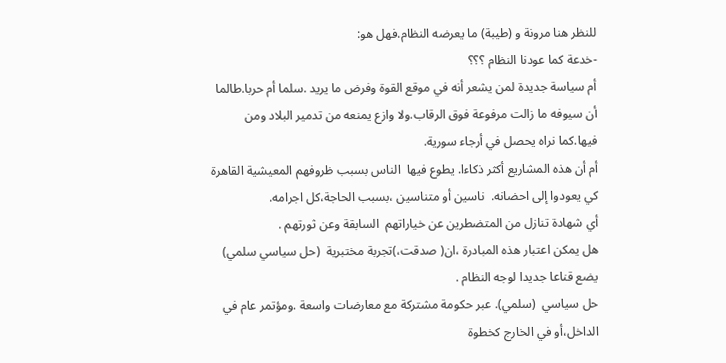للنظر هنا مرونة و (طيبة) ما يعرضه النظام.فهل هو:
-خدعة كما عودنا النظام ؟؟؟
أم سياسة جديدة لمن يشعر أنه في موقع القوة وفرض ما يريد .سلما أم حربا.طالما أن سيوفه ما زالت مرفوعة فوق الرقاب.ولا وازع يمنعه من تدمير البلاد ومن فيها.كما نراه يحصل في أرجاء سورية.
أم أن هذه المشاريع أكثر ذكاءا. يطوع فيها  الناس بسبب ظروفهم المعيشية القاهرة كي يعودوا إلى احضانه.  ناسين أو متناسين ،بسبب الحاجة،كل اجرامه.
أي شهادة تنازل من المتضطرين عن خياراتهم  السابقة وعن ثورتهم .
هل يمكن اعتبار هذه المبادرة ،ان( صدقت،)تجربة مختبرية  (حل سياسي سلمي) يضع قناعا جديدا لوجه النظام .
حل سياسي  (سلمي). عبر حكومة مشتركة مع معارضات واسعة .ومؤتمر عام في الداخل،أو في الخارج كخطوة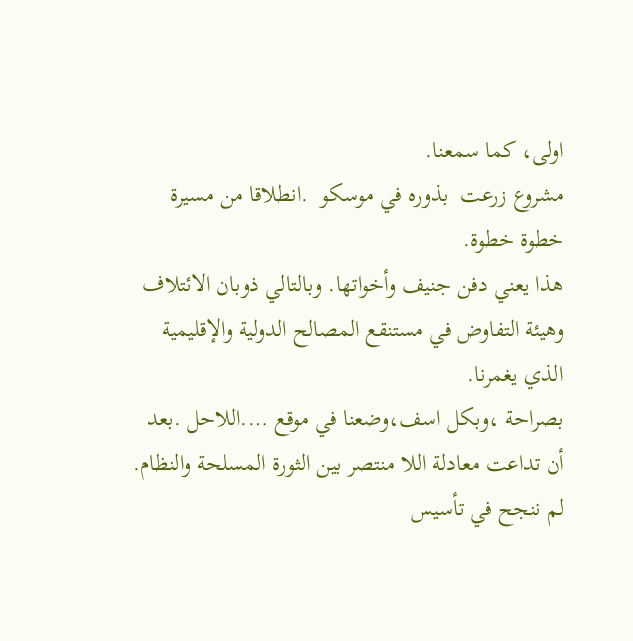اولى، كما سمعنا.
مشروع زرعت  بذوره في موسكو  .انطلاقا من مسيرة خطوة خطوة.
هذا يعني دفن جنيف وأخواتها. وبالتالي ذوبان الائتلاف وهيئة التفاوض في مستنقع المصالح الدولية والإقليمية الذي يغمرنا.
بصراحة ،وبكل اسف،وضعنا في موقع ….اللاحل .بعد أن تداعت معادلة اللا منتصر بين الثورة المسلحة والنظام.
لم ننجح في تأسيس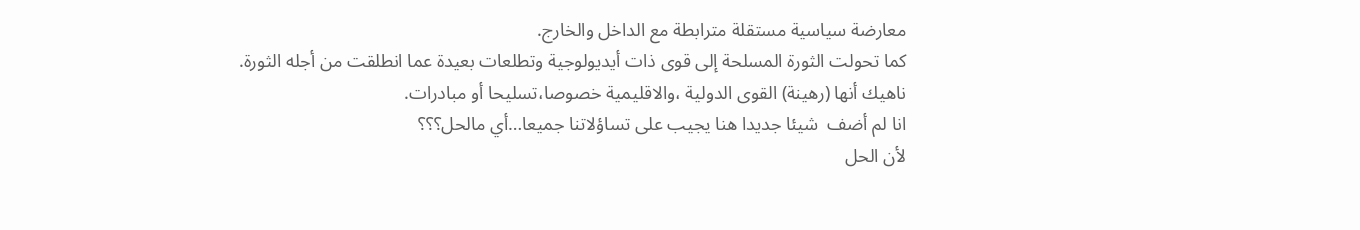معارضة سياسية مستقلة مترابطة مع الداخل والخارج.
كما تحولت الثورة المسلحة إلى قوى ذات أيديولوجية وتطلعات بعيدة عما انطلقت من أجله الثورة.
ناهيك أنها (رهينة) القوى الدولية ،والاقليمية خصوصا،تسليحا أو مبادرات.
انا لم أضف  شيئا جديدا هنا يجيب على تساؤلاتنا جميعا…أي مالحل؟؟؟
لأن الحل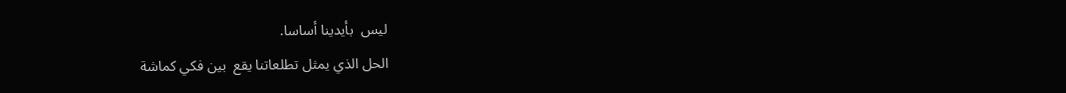ليس  بأيدينا أساسا.
الحل الذي يمثل تطلعاتنا يقع  بين فكي كماشة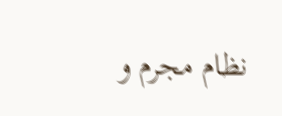نظام مجرم و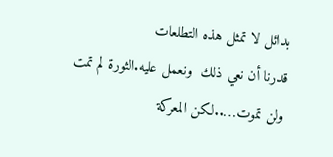بدائل لا تمثل هذه التطلعات
قدرنا أن نعي ذلك  ونعمل عليه.الثورة لم تمت ولن تموت…..لكن المعركة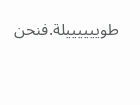طوييييييلة.فنحن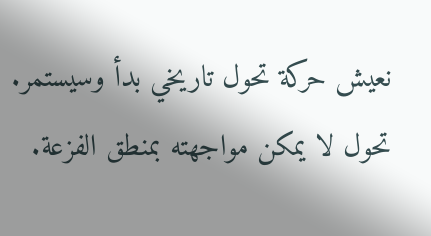نعيش حركة تحول تاريخي بدأ وسيستمر.
تحول لا يمكن مواجهته بمنطق الفزعة.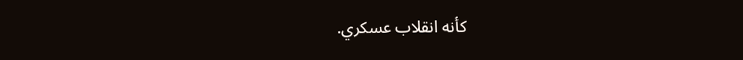كأنه انقلاب عسكري.